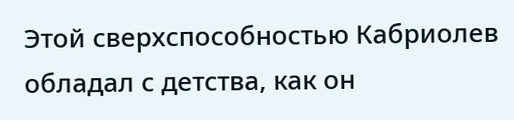Этой сверхспособностью Кабриолев обладал с детства, как он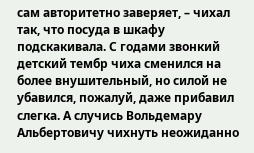сам авторитетно заверяет, – чихал так, что посуда в шкафу подскакивала. С годами звонкий детский тембр чиха сменился на более внушительный, но силой не убавился, пожалуй, даже прибавил слегка. А случись Вольдемару Альбертовичу чихнуть неожиданно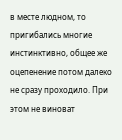в месте людном, то пригибались многие инстинктивно, общее же оцепенение потом далеко не сразу проходило. При этом не виноват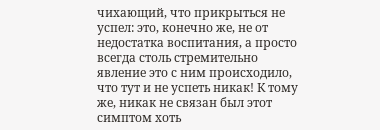чихающий, что прикрыться не успел: это, конечно же, не от недостатка воспитания, а просто всегда столь стремительно явление это с ним происходило, что тут и не успеть никак! К тому же, никак не связан был этот симптом хоть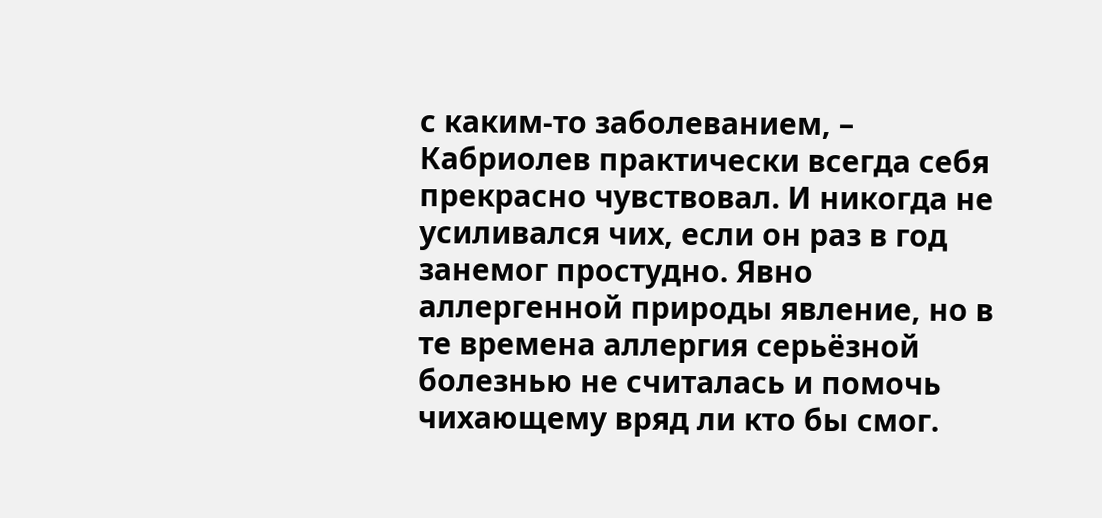с каким-то заболеванием, – Кабриолев практически всегда себя прекрасно чувствовал. И никогда не усиливался чих, если он раз в год занемог простудно. Явно аллергенной природы явление, но в те времена аллергия серьёзной болезнью не считалась и помочь чихающему вряд ли кто бы смог.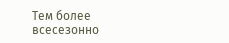Тем более всесезонно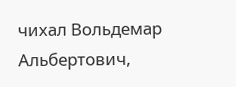чихал Вольдемар Альбертович,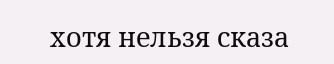хотя нельзя сказа